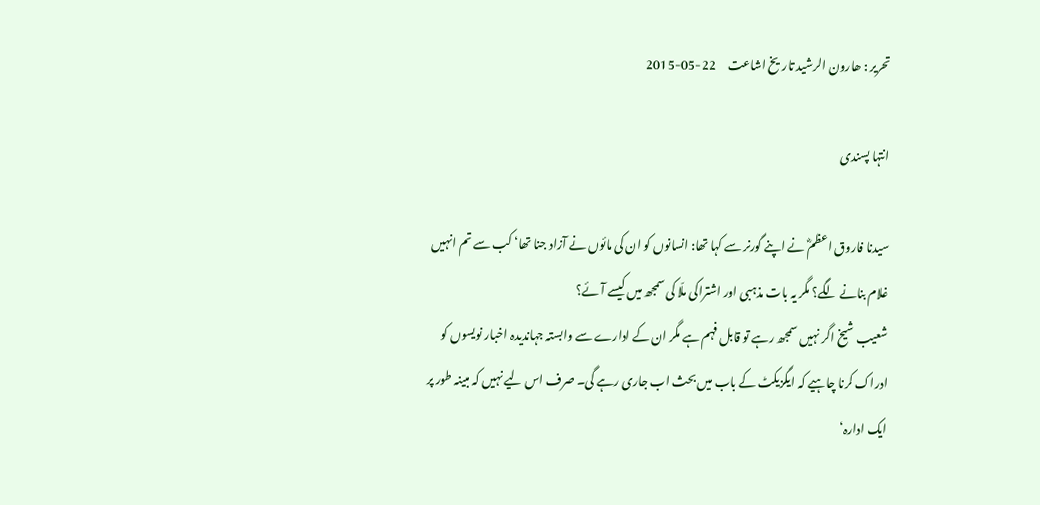تحریر : ھارون الرشید تاریخ اشاعت     22-05-2015

انتہا پسندی

سیدنا فاروق اعظمؓ نے اپنے گورنر سے کہا تھا: انسانوں کو ان کی مائوں نے آزاد جنا تھا‘ کب سے تم انہیں غلام بنانے لگے؟ مگر یہ بات مذہبی اور اشتراکی ملّا کی سمجھ میں کیسے آئے؟
شعیب شیخ اگر نہیں سمجھ رہے تو قابل فہم ہے مگر ان کے ادارے سے وابستہ جہاندیدہ اخبار نویسوں کو ادراک کرنا چاہیے کہ ایگزیکٹ کے باب میں بحث اب جاری رہے گی۔ صرف اس لیے نہیں کہ مبینہ طور پر ایک ادارہ‘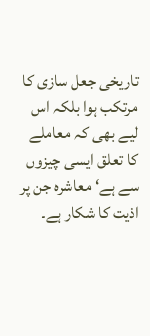تاریخی جعل سازی کا مرتکب ہوا بلکہ اس لیے بھی کہ معاملے کا تعلق ایسی چیزوں سے ہے‘ معاشرہ جن پر اذیت کا شکار ہے۔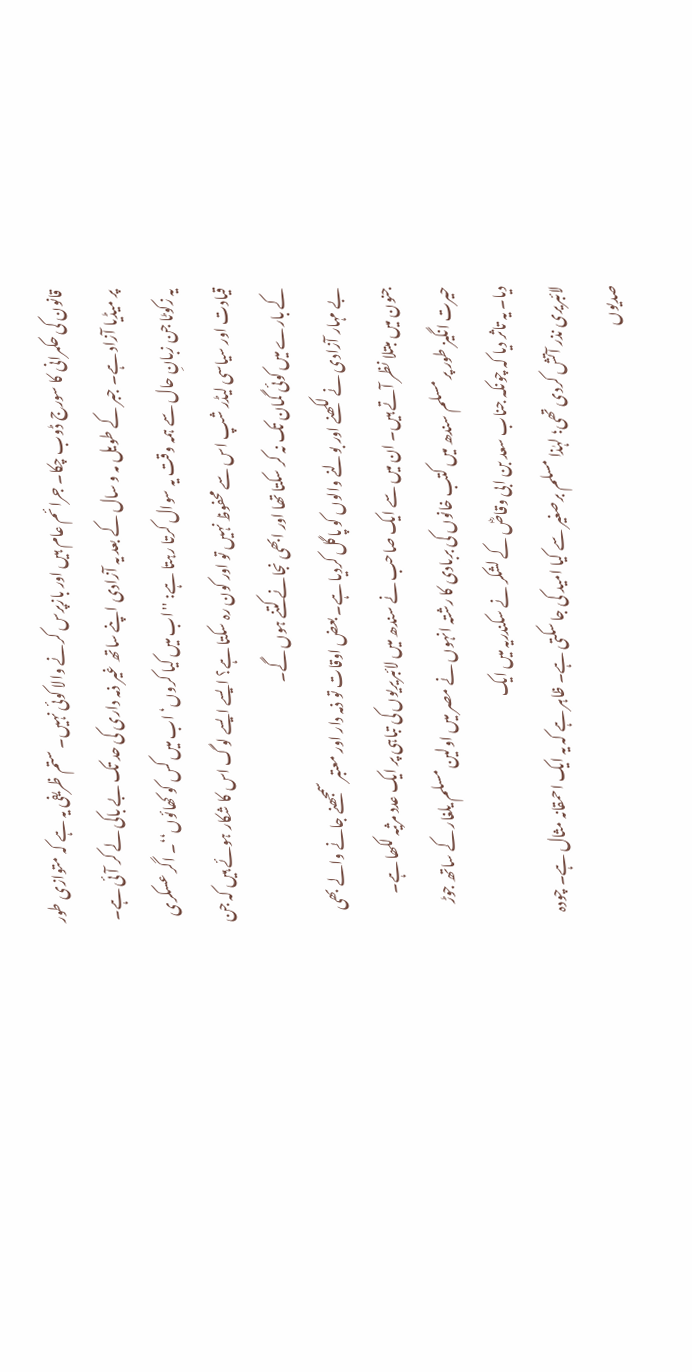قانون کی حکمرانی کا سورج ڈوب چکا۔ جرائم عام ہیں اور بازپرس کرنے والا کوئی نہیں۔ ستم ظریفی یہ ہے کہ متوازی طور پر میڈیا آزاد ہے۔ جبر کے طویل مہ و سال کے بعد یہ آزادی اپنے ساتھ غیر ذمہ داری کی حد تک بے باکی لے کر آئی ہے۔ یہ زکوٹا جن زبانِ حال سے ہمہ وقت یہ سوال کرتا رہتا ہے: ''اب میں کیا کروں‘ اب میں کس کو کھائوں‘‘۔ اگر عسکری قیادت اور سیاسی لیڈر شپ اس سے محفوظ نہیں تو اور کون رہ سکتا ہے؟ ایسے ایسے لوگ اس کا شکار ہوئے ہیں کہ جن کے بارے میں کوئی گمان تک نہ کر سکتا تھا اور ابھی نجانے کتنے ہوں گے۔
بے مہار آزادی نے لکھنے اور بولنے والوں کو پاگل کردیا ہے۔ بعض اوقات تو ذمہ دار اور معتبر سمجھنے جانے والے بھی جنون میں مبتلا نظر آتے ہیں۔ ان میں سے ایک صاحب نے سندھ میں لائبریریوں کی تباہی پر ایک عدد مرثیہ لکھا ہے۔ حیرت انگیز طور پر مسلم سندھ میں کتب خانوں کی بربادی کا رشتہ انہوں نے مصر میں اولین مسلم یلغار کے ساتھ جوڑ دیا۔ یہ تاثر دیا کہ چونکہ جناب سعد بن ابی وقاصؓ کے لشکر نے سکندریہ میں ایک
لائبریری نذر آتش کردی تھی؛ لہٰذا مسلم برصغیر سے کیا امید کی جا سکتی ہے۔ ظاہر ہے کہ یہ ایک احمقانہ مثال ہے۔ چودہ صدیوں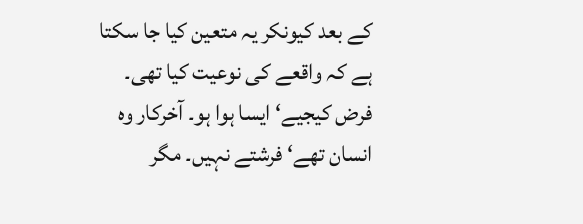کے بعد کیونکر یہ متعین کیا جا سکتا ہے کہ واقعے کی نوعیت کیا تھی۔ فرض کیجیے‘ ایسا ہوا ہو۔ آخرکار وہ انسان تھے‘ فرشتے نہیں۔ مگر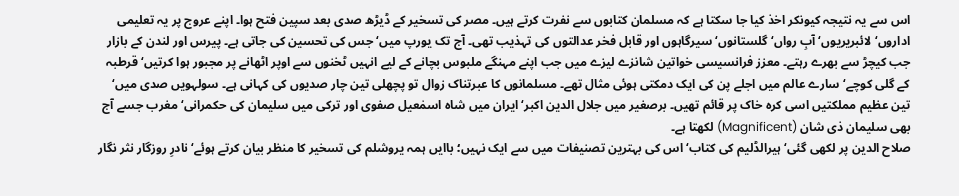اس سے یہ نتیجہ کیونکر اخذ کیا جا سکتا ہے کہ مسلمان کتابوں سے نفرت کرتے ہیں۔ مصر کی تسخیر کے ڈیڑھ صدی بعد سپین فتح ہوا۔ اپنے عروج پر یہ تعلیمی اداروں‘ لائبریریوں‘ آبِ رواں‘ گلستانوں‘ سیرگاہوں اور قابل فخر عدالتوں کی تہذیب تھی۔ آج تک یورپ میں‘ جس کی تحسین کی جاتی ہے۔ پیرس اور لندن کے بازار جب کیچڑ سے بھرے رہتے۔ معزز فرانسیسی خواتین شانزے لیزے میں جب اپنے مہنگے ملبوس بچانے کے لیے انہیں ٹخنوں سے اوپر اٹھانے پر مجبور ہوا کرتیں‘ قرطبہ کے گلی کوچے‘ سارے عالم میں اجلے پن کی ایک دمکتی ہوئی مثال تھے۔ مسلمانوں کا عبرتناک زوال تو پچھلی تین چار صدیوں کی کہانی ہے۔ سولہویں صدی میں‘ تین عظیم مملکتیں اسی کرہ خاک پر قائم تھیں۔ برصغیر میں جلال الدین اکبر‘ ایران میں شاہ اسمٰعیل صفوی اور ترکی میں سلیمان کی حکمرانی‘ مغرب جسے آج بھی سلیمان ذی شان (Magnificent) لکھتا ہے۔
صلاح الدین پر لکھی گئی‘ ہیرالڈلیم کی کتاب‘ اس کی بہترین تصنیفات میں سے ایک نہیں؛ باایں ہمہ یروشلم کی تسخیر کا منظر بیان کرتے ہوئے‘ نادرِ روزگار نثر نگار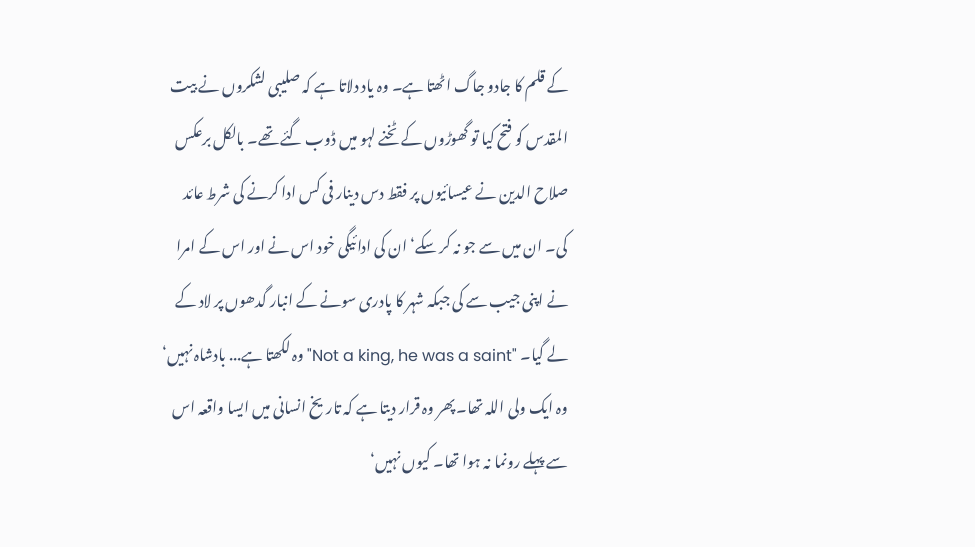کے قلم کا جادو جاگ اٹھتا ہے۔ وہ یاد دلاتا ہے کہ صلیبی لشکروں نے بیت المقدس کو فتح کیا تو گھوڑوں کے ٹخنے لہو میں ڈوب گئے تھے۔ بالکل برعکس صلاح الدین نے عیسائیوں پر فقط دس دینار فی کس ادا کرنے کی شرط عائد کی۔ ان میں سے جو نہ کر سکے‘ ان کی ادائیگی خود اس نے اور اس کے امرا نے اپنی جیب سے کی جبکہ شہر کا پادری سونے کے انبار گدھوں پر لاد کے لے گیا۔ "Not a king, he was a saint"وہ لکھتا ہے... بادشاہ نہیں‘ وہ ایک ولی اللہ تھا۔ پھر وہ قرار دیتا ہے کہ تاریخ انسانی میں ایسا واقعہ اس سے پہلے رونما نہ ہوا تھا۔ کیوں نہیں‘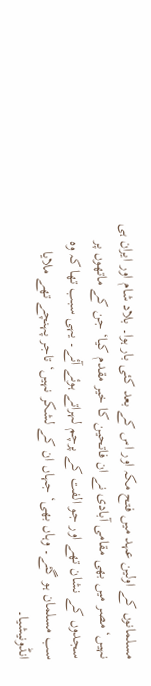مسلمانوں کے اولین عہد میں فتح مکہ اور اس کے بعد کئی بار ہوا۔ بلاد شام اور ایران ہی نہیں‘ مصر میں بھی مقامی آبادی نے ان فاتحین کا خیر مقدم کیا‘ جن کے ماتھوں پر سجدوں کے نشان تھے اور جو الفت کے پرچم لہراتے ہوئے آئے۔ یہی سبب تھا کہ وہ سب مسلمان ہو گئے۔ وہاں بھی‘ جہاں ان کے لشکر نہیں‘ تاجر پہنچے تھے ملایا انڈونیشیا۔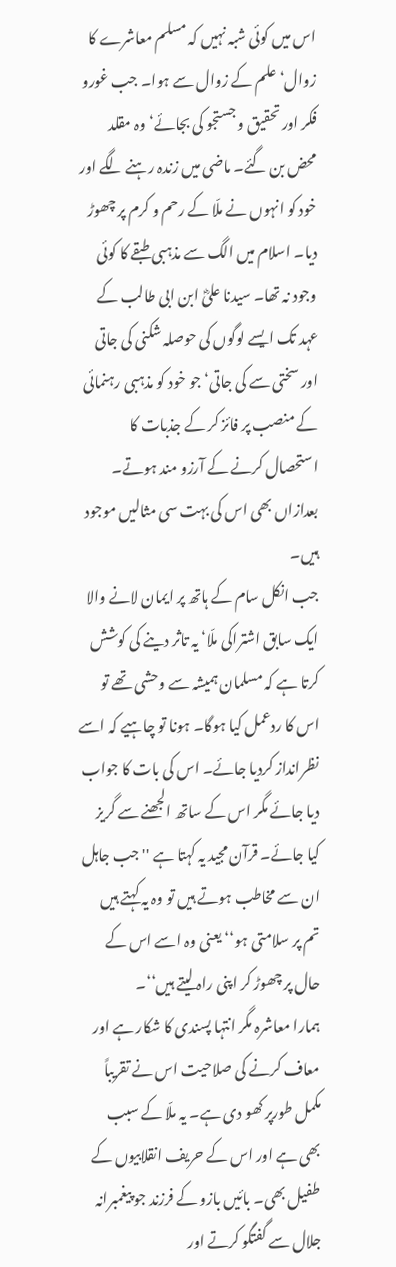اس میں کوئی شبہ نہیں کہ مسلم معاشرے کا زوال‘ علم کے زوال سے ہوا۔ جب غورو فکر اور تحقیق و جستجو کی بجائے‘ وہ مقلد محض بن گئے۔ ماضی میں زندہ رہنے لگے اور خود کو انہوں نے ملّا کے رحم و کرم پر چھوڑ دیا۔ اسلام میں الگ سے مذہبی طبقے کا کوئی وجود نہ تھا۔ سیدنا علیؓ ابن ابی طالب کے عہد تک ایسے لوگوں کی حوصلہ شکنی کی جاتی اور سختی سے کی جاتی‘ جو خود کو مذہبی رہنمائی کے منصب پر فائز کر کے جذبات کا استحصال کرنے کے آرزو مند ہوتے۔ بعدازاں بھی اس کی بہت سی مثالیں موجود ہیں۔
جب انکل سام کے ہاتھ پر ایمان لانے والا ایک سابق اشتراکی ملّا‘ یہ تاثر دینے کی کوشش کرتا ہے کہ مسلمان ہمیشہ سے وحشی تھے تو اس کا ردعمل کیا ہوگا۔ ہونا تو چاہیے کہ اسے نظرانداز کردیا جائے۔ اس کی بات کا جواب دیا جائے مگر اس کے ساتھ الجھنے سے گریز کیا جائے۔ قرآن مجید یہ کہتا ہے ''جب جاہل ان سے مخاطب ہوتے ہیں تو وہ یہ کہتے ہیں تم پر سلامتی ہو‘‘ یعنی وہ اسے اس کے حال پر چھوڑ کر اپنی راہ لیتے ہیں‘‘۔
ہمارا معاشرہ مگر انتہا پسندی کا شکار ہے اور معاف کرنے کی صلاحیت اس نے تقریباً مکمل طورپر کھو دی ہے۔ یہ ملّا کے سبب بھی ہے اور اس کے حریف انقلابیوں کے طفیل بھی۔ بائیں بازو کے فرزند جو پیغمبرانہ جلال سے گفتگو کرتے اور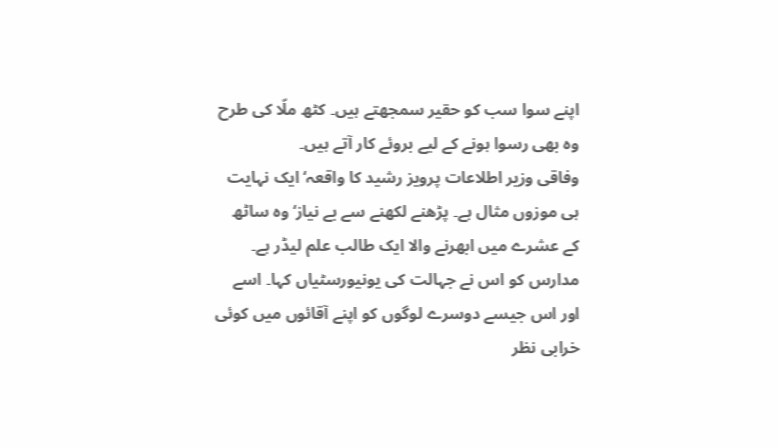اپنے سوا سب کو حقیر سمجھتے ہیں۔ کٹھ ملّا کی طرح وہ بھی رسوا ہونے کے لیے بروئے کار آتے ہیں۔
وفاقی وزیر اطلاعات پرویز رشید کا واقعہ‘ ایک نہایت ہی موزوں مثال ہے۔ پڑھنے لکھنے سے بے نیاز‘ وہ ساٹھ کے عشرے میں ابھرنے والا ایک طالب علم لیڈر ہے۔ مدارس کو اس نے جہالت کی یونیورسٹیاں کہا۔ اسے اور اس جیسے دوسرے لوگوں کو اپنے آقائوں میں کوئی خرابی نظر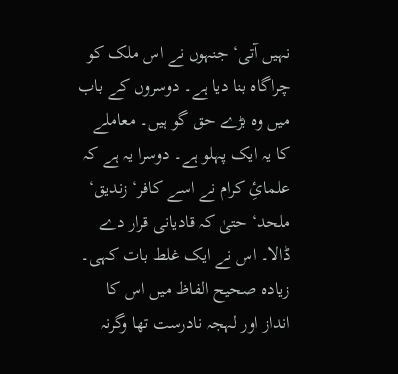نہیں آتی‘ جنہوں نے اس ملک کو چراگاہ بنا دیا ہے۔ دوسروں کے باب میں وہ بڑے حق گو ہیں۔ معاملے کا یہ ایک پہلو ہے۔ دوسرا یہ ہے کہ علمائِ کرام نے اسے کافر‘ زندیق‘ ملحد‘ حتیٰ کہ قادیانی قرار دے ڈالا۔ اس نے ایک غلط بات کہی۔ زیادہ صحیح الفاظ میں اس کا انداز اور لہجہ نادرست تھا وگرنہ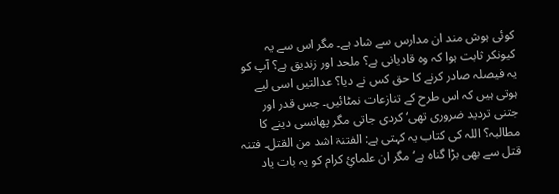کوئی ہوش مند ان مدارس سے شاد ہے۔ مگر اس سے یہ کیونکر ثابت ہوا کہ وہ قادیانی ہے؟ ملحد اور زندیق ہے؟ آپ کو یہ فیصلہ صادر کرنے کا حق کس نے دیا؟ عدالتیں اسی لیے ہوتی ہیں کہ اس طرح کے تنازعات نمٹائیں۔ جس قدر اور جتنی تردید ضروری تھی‘ کردی جاتی مگر پھانسی دینے کا مطالبہ؟ اللہ کی کتاب یہ کہتی ہے: الفتنۃ اشد من القتل۔ فتنہ قتل سے بھی بڑا گناہ ہے‘ مگر ان علمائِ کرام کو یہ بات یاد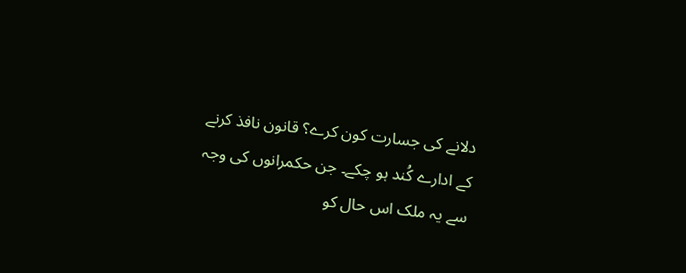دلانے کی جسارت کون کرے؟ قانون نافذ کرنے کے ادارے کُند ہو چکے۔ جن حکمرانوں کی وجہ سے یہ ملک اس حال کو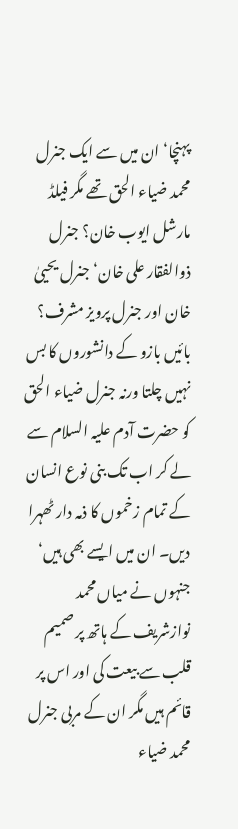پہنچا‘ ان میں سے ایک جنرل محمد ضیاء الحق تھے مگر فیلڈ مارشل ایوب خان؟ جنرل ذوالفقار علی خان‘ جنرل یحییٰ خان اور جنرل پرویز مشرف؟ بائیں بازو کے دانشوروں کا بس نہیں چلتا ورنہ جنرل ضیاء الحق کو حضرت آدم علیہ السلام سے لے کر اب تک بنی نوع انسان کے تمام زخموں کا ذمہ دار ٹھہرا دیں۔ ان میں ایسے بھی ہیں‘ جنہوں نے میاں محمد نوازشریف کے ہاتھ پر صمیم قلب سے بیعت کی اور اس پر قائم ہیں مگر ان کے مربی جنرل محمد ضیاء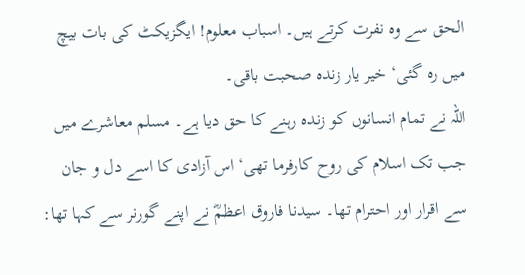الحق سے وہ نفرت کرتے ہیں۔ اسباب معلوم! ایگزیکٹ کی بات بیچ میں رہ گئی‘ خیر یار زندہ صحبت باقی۔
اللہ نے تمام انسانوں کو زندہ رہنے کا حق دیا ہے۔ مسلم معاشرے میں جب تک اسلام کی روح کارفرما تھی‘ اس آزادی کا اسے دل و جان سے اقرار اور احترام تھا۔ سیدنا فاروق اعظمؓ نے اپنے گورنر سے کہا تھا: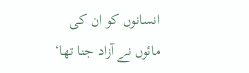انسانوں کو ان کی مائوں نے آزاد جنا تھا‘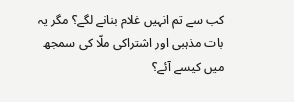کب سے تم انہیں غلام بنانے لگے؟ مگر یہ بات مذہبی اور اشتراکی ملّا کی سمجھ میں کیسے آئے؟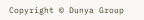Copyright © Dunya Group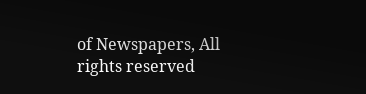of Newspapers, All rights reserved